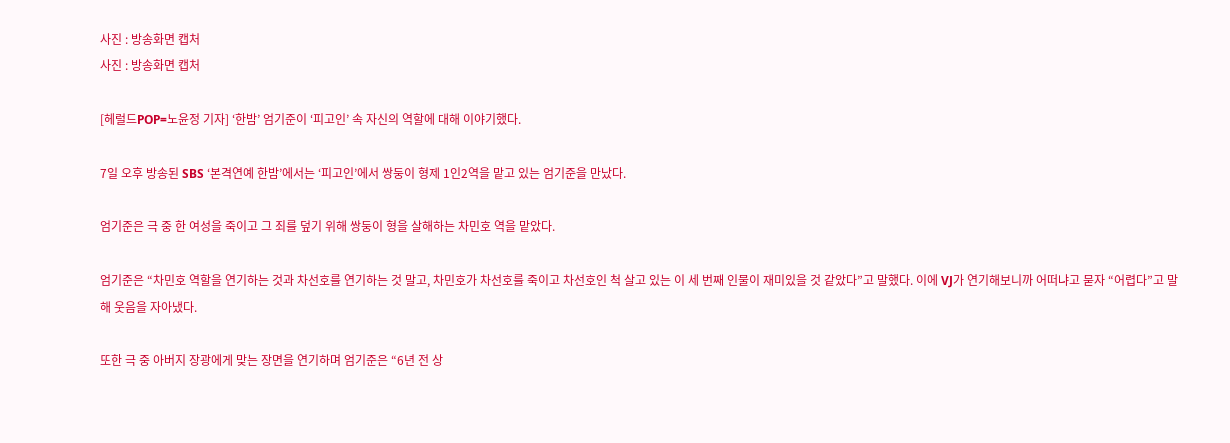사진 : 방송화면 캡처
사진 : 방송화면 캡처

[헤럴드POP=노윤정 기자] ‘한밤’ 엄기준이 ‘피고인’ 속 자신의 역할에 대해 이야기했다.

7일 오후 방송된 SBS ‘본격연예 한밤’에서는 ‘피고인’에서 쌍둥이 형제 1인2역을 맡고 있는 엄기준을 만났다.

엄기준은 극 중 한 여성을 죽이고 그 죄를 덮기 위해 쌍둥이 형을 살해하는 차민호 역을 맡았다.

엄기준은 “차민호 역할을 연기하는 것과 차선호를 연기하는 것 말고, 차민호가 차선호를 죽이고 차선호인 척 살고 있는 이 세 번째 인물이 재미있을 것 같았다”고 말했다. 이에 VJ가 연기해보니까 어떠냐고 묻자 “어렵다”고 말해 웃음을 자아냈다.

또한 극 중 아버지 장광에게 맞는 장면을 연기하며 엄기준은 “6년 전 상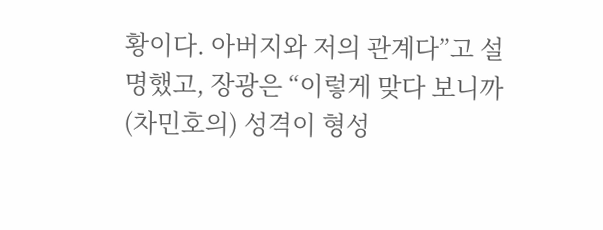황이다. 아버지와 저의 관계다”고 설명했고, 장광은 “이렇게 맞다 보니까 (차민호의) 성격이 형성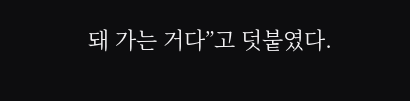돼 가는 거다”고 덧붙였다.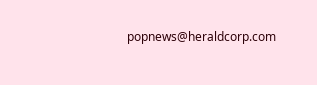popnews@heraldcorp.com